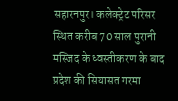सहारनपुर। कलेक्ट्रेट परिसर स्थित करीब 70 साल पुरानी मस्जिद के ध्वस्तीकरण के बाद प्रदेश की सियासत गरमा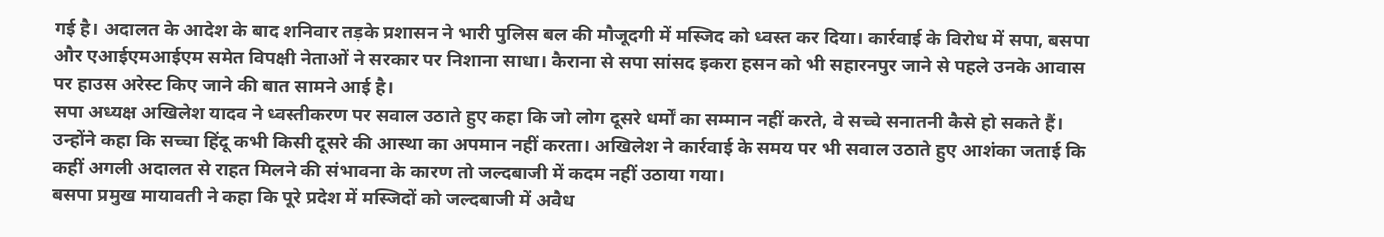गई है। अदालत के आदेश के बाद शनिवार तड़के प्रशासन ने भारी पुलिस बल की मौजूदगी में मस्जिद को ध्वस्त कर दिया। कार्रवाई के विरोध में सपा, बसपा और एआईएमआईएम समेत विपक्षी नेताओं ने सरकार पर निशाना साधा। कैराना से सपा सांसद इकरा हसन को भी सहारनपुर जाने से पहले उनके आवास पर हाउस अरेस्ट किए जाने की बात सामने आई है।
सपा अध्यक्ष अखिलेश यादव ने ध्वस्तीकरण पर सवाल उठाते हुए कहा कि जो लोग दूसरे धर्मों का सम्मान नहीं करते, वे सच्चे सनातनी कैसे हो सकते हैं। उन्होंने कहा कि सच्चा हिंदू कभी किसी दूसरे की आस्था का अपमान नहीं करता। अखिलेश ने कार्रवाई के समय पर भी सवाल उठाते हुए आशंका जताई कि कहीं अगली अदालत से राहत मिलने की संभावना के कारण तो जल्दबाजी में कदम नहीं उठाया गया।
बसपा प्रमुख मायावती ने कहा कि पूरे प्रदेश में मस्जिदों को जल्दबाजी में अवैध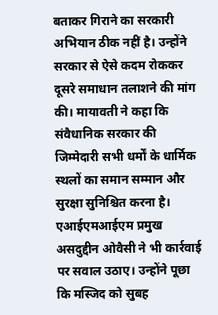बताकर गिराने का सरकारी अभियान ठीक नहीं है। उन्होंने सरकार से ऐसे कदम रोककर दूसरे समाधान तलाशने की मांग की। मायावती ने कहा कि संवैधानिक सरकार की जिम्मेदारी सभी धर्मों के धार्मिक स्थलों का समान सम्मान और सुरक्षा सुनिश्चित करना है।
एआईएमआईएम प्रमुख असदुद्दीन ओवैसी ने भी कार्रवाई पर सवाल उठाए। उन्होंने पूछा कि मस्जिद को सुबह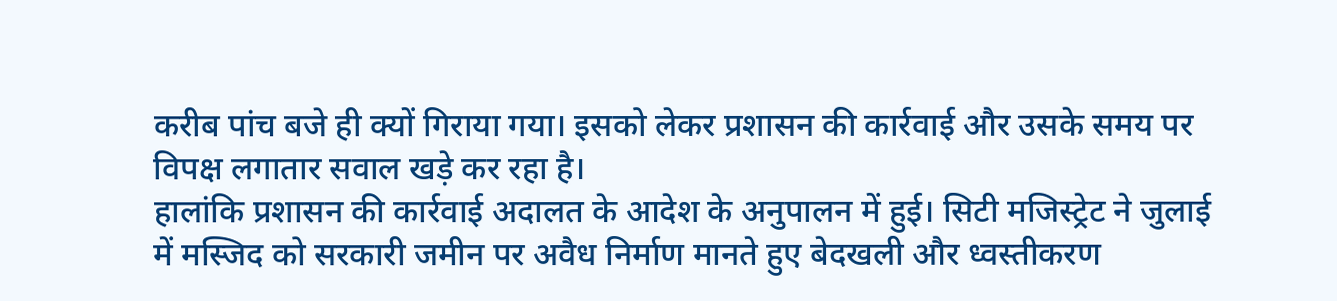करीब पांच बजे ही क्यों गिराया गया। इसको लेकर प्रशासन की कार्रवाई और उसके समय पर विपक्ष लगातार सवाल खड़े कर रहा है।
हालांकि प्रशासन की कार्रवाई अदालत के आदेश के अनुपालन में हुई। सिटी मजिस्ट्रेट ने जुलाई में मस्जिद को सरकारी जमीन पर अवैध निर्माण मानते हुए बेदखली और ध्वस्तीकरण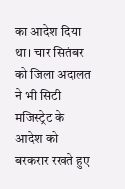का आदेश दिया था। चार सितंबर को जिला अदालत ने भी सिटी मजिस्ट्रेट के आदेश को बरकरार रखते हुए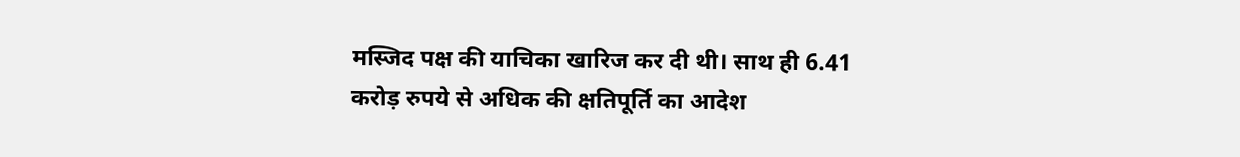मस्जिद पक्ष की याचिका खारिज कर दी थी। साथ ही 6.41 करोड़ रुपये से अधिक की क्षतिपूर्ति का आदेश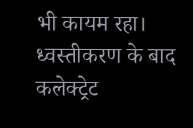भी कायम रहा।
ध्वस्तीकरण के बाद कलेक्ट्रेट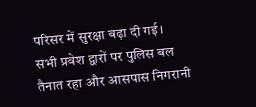परिसर में सुरक्षा बढ़ा दी गई। सभी प्रवेश द्वारों पर पुलिस बल तैनात रहा और आसपास निगरानी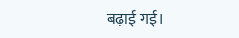बढ़ाई गई।